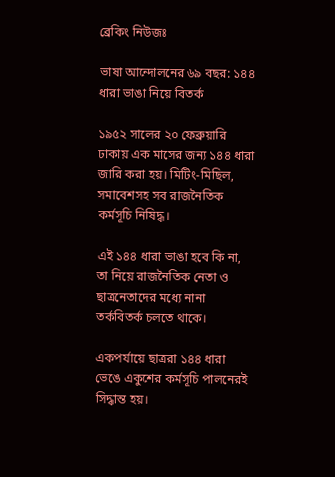ব্রেকিং নিউজঃ

ভাষা আন্দোলনের ৬৯ বছর: ১৪৪ ধারা ভাঙা নিয়ে বিতর্ক

১৯৫২ সালের ২০ ফেব্রুয়ারি ঢাকায় এক মাসের জন্য ১৪৪ ধারা জারি করা হয়। মিটিং-মিছিল, সমাবেশসহ সব রাজনৈতিক কর্মসূচি নিষিদ্ধ।

এই ১৪৪ ধারা ভাঙা হবে কি না, তা নিয়ে রাজনৈতিক নেতা ও ছাত্রনেতাদের মধ্যে নানা তর্কবিতর্ক চলতে থাকে।

একপর্যায়ে ছাত্ররা ১৪৪ ধারা ভেঙে একুশের কর্মসূচি পালনেরই সিদ্ধান্ত হয়।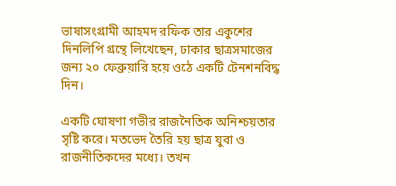ভাষাসংগ্রামী আহমদ রফিক তার একুশের দিনলিপি গ্রন্থে লিখেছেন, ঢাকার ছাত্রসমাজের জন্য ২০ ফেব্রুয়ারি হয়ে ওঠে একটি টেনশনবিদ্ধ দিন।

একটি ঘোষণা গভীর রাজনৈতিক অনিশ্চয়তার সৃষ্টি করে। মতভেদ তৈরি হয় ছাত্র যুবা ও রাজনীতিকদের মধ্যে। তখন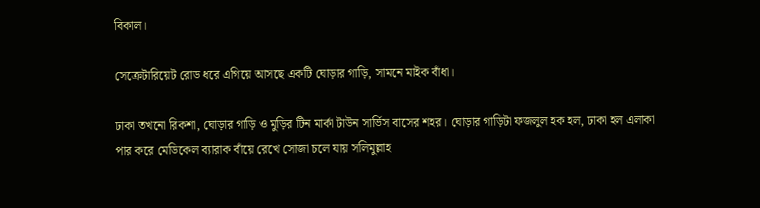বিকাল।

সেক্রেটারিয়েট রোড ধরে এগিয়ে আসছে একটি ঘোড়ার গাড়ি, সামনে মাইক বাঁধা।

ঢাকা তখনো রিকশা, ঘোড়ার গাড়ি ও মুড়ির টিন মার্কা টাউন সার্ভিস বাসের শহর। ঘোড়ার গাড়িটা ফজলুল হক হল, ঢাকা হল এলাকা পার করে মেডিকেল ব্যারাক বাঁয়ে রেখে সোজা চলে যায় সলিমুল্লাহ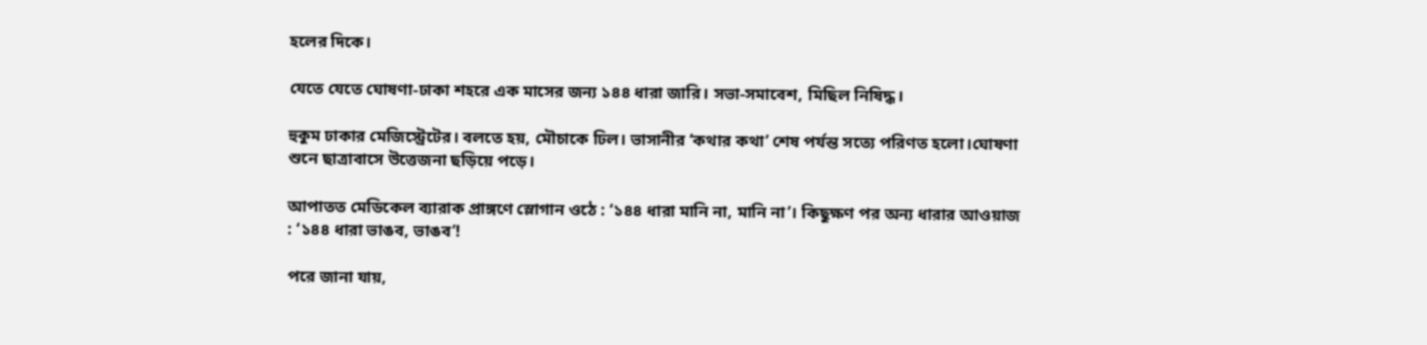হলের দিকে।

যেতে যেতে ঘোষণা-ঢাকা শহরে এক মাসের জন্য ১৪৪ ধারা জারি। সভা-সমাবেশ, মিছিল নিষিদ্ধ।

হুকুম ঢাকার মেজিস্ট্রেটের। বলতে হয়, মৌচাকে ঢিল। ভাসানীর ‘কথার কথা’ শেষ পর্যন্ত সত্যে পরিণত হলো।ঘোষণা শুনে ছাত্রাবাসে উত্তেজনা ছড়িয়ে পড়ে।

আপাতত মেডিকেল ব্যারাক প্রাঙ্গণে স্লোগান ওঠে : ‘১৪৪ ধারা মানি না, মানি না’। কিছুক্ষণ পর অন্য ধারার আওয়াজ : ‘১৪৪ ধারা ভাঙব, ভাঙব’!

পরে জানা যায়,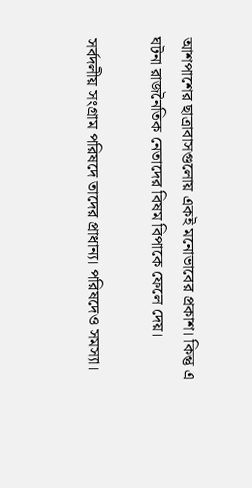আশপাশের ছাত্রাবাসগুলোয় একই মনোভাবের প্রকাশ। কিন্তু এ ঘটনা রাজনৈতিক নেতাদের বিষম বিপাকে ফেলে দেয়।

সর্বদলীয় সংগ্রাম পরিষদে তাদের প্রাধান্য। পরিষদেও সমস্যা।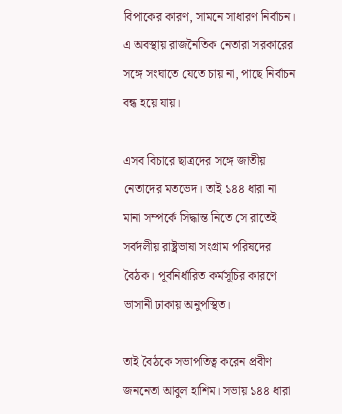বিপাকের কারণ, সামনে সাধারণ নির্বাচন। এ অবস্থায় রাজনৈতিক নেতারা সরকারের সঙ্গে সংঘাতে যেতে চায় না, পাছে নির্বাচন বন্ধ হয়ে যায়।

এসব বিচারে ছাত্রদের সঙ্গে জাতীয় নেতাদের মতভেদ। তাই ১৪৪ ধারা না মানা সম্পর্কে সিদ্ধান্ত নিতে সে রাতেই সর্বদলীয় রাষ্ট্রভাষা সংগ্রাম পরিষদের বৈঠক। পূর্বনির্ধারিত কর্মসূচির কারণে ভাসানী ঢাকায় অনুপস্থিত।

তাই বৈঠকে সভাপতিত্ব করেন প্রবীণ জননেতা আবুল হাশিম। সভায় ১৪৪ ধারা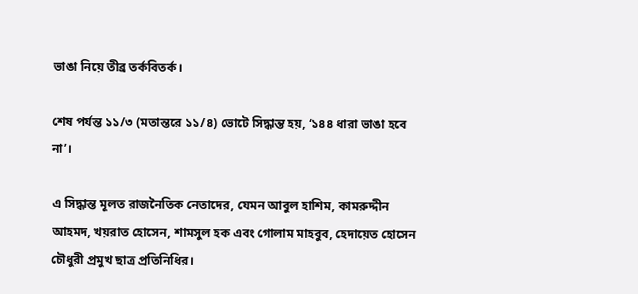ভাঙা নিয়ে তীব্র তর্কবিতর্ক।

শেষ পর্যন্ত ১১/৩ (মতান্তরে ১১/৪) ভোটে সিদ্ধান্ত হয়, ‘১৪৪ ধারা ভাঙা হবে না’।

এ সিদ্ধান্ত মূলত রাজনৈতিক নেতাদের, যেমন আবুল হাশিম, কামরুদ্দীন আহমদ, খয়রাত হোসেন, শামসুল হক এবং গোলাম মাহবুব, হেদায়েত হোসেন চৌধুরী প্রমুখ ছাত্র প্রতিনিধির।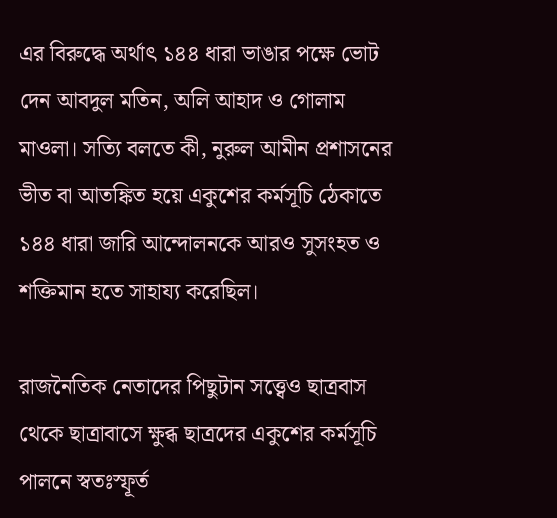এর বিরুদ্ধে অর্থাৎ ১৪৪ ধারা ভাঙার পক্ষে ভোট দেন আবদুল মতিন, অলি আহাদ ও গোলাম মাওলা। সত্যি বলতে কী, নুরুল আমীন প্রশাসনের ভীত বা আতঙ্কিত হয়ে একুশের কর্মসূচি ঠেকাতে ১৪৪ ধারা জারি আন্দোলনকে আরও সুসংহত ও শক্তিমান হতে সাহায্য করেছিল।

রাজনৈতিক নেতাদের পিছুটান সত্ত্বেও ছাত্রবাস থেকে ছাত্রাবাসে ক্ষুব্ধ ছাত্রদের একুশের কর্মসূচি পালনে স্বতঃস্ফূর্ত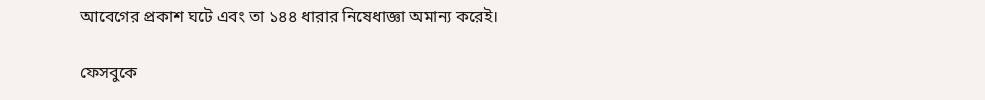আবেগের প্রকাশ ঘটে এবং তা ১৪৪ ধারার নিষেধাজ্ঞা অমান্য করেই।

ফেসবুকে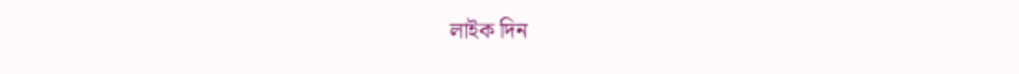লাইক দিন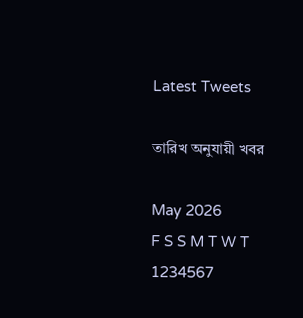Latest Tweets

তারিখ অনুযায়ী খবর

May 2026
F S S M T W T
1234567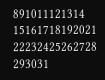891011121314
15161718192021
22232425262728
293031